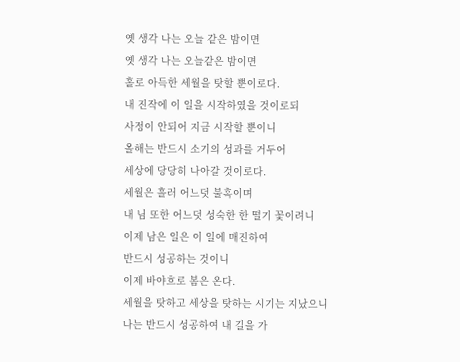옛 생각 나는 오늘 같은 밤이면
옛 생각 나는 오늘같은 밤이면
홀로 아득한 세월을 탓할 뿐이로다.
내 진작에 이 일을 시작하였을 것이로되
사정이 안되어 지금 시작할 뿐이니
올해는 반드시 소기의 성과를 거두어
세상에 당당히 나아갈 것이로다.
세월은 흘러 어느덧 불혹이며
내 님 또한 어느덧 성숙한 한 떨기 꽃이려니
이제 남은 일은 이 일에 매진하여
반드시 성공하는 것이니
이제 바야흐로 봄은 온다.
세월을 탓하고 세상을 탓하는 시기는 지났으니
나는 반드시 성공하여 내 길을 가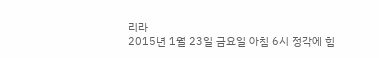리라
2015년 1월 23일 금요일 아침 6시 정각에 힘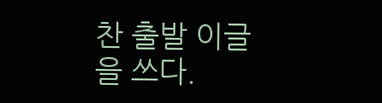찬 출발 이글을 쓰다.